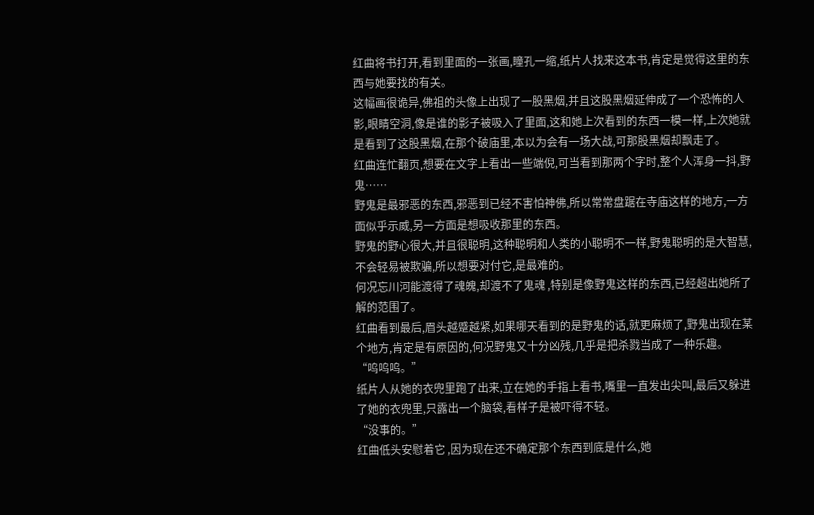红曲将书打开,看到里面的一张画,瞳孔一缩,纸片人找来这本书,肯定是觉得这里的东西与她要找的有关。
这幅画很诡异,佛祖的头像上出现了一股黑烟,并且这股黑烟延伸成了一个恐怖的人影,眼睛空洞,像是谁的影子被吸入了里面,这和她上次看到的东西一模一样,上次她就是看到了这股黑烟,在那个破庙里,本以为会有一场大战,可那股黑烟却飘走了。
红曲连忙翻页,想要在文字上看出一些端倪,可当看到那两个字时,整个人浑身一抖,野鬼……
野鬼是最邪恶的东西,邪恶到已经不害怕神佛,所以常常盘踞在寺庙这样的地方,一方面似乎示威,另一方面是想吸收那里的东西。
野鬼的野心很大,并且很聪明,这种聪明和人类的小聪明不一样,野鬼聪明的是大智慧,不会轻易被欺骗,所以想要对付它,是最难的。
何况忘川河能渡得了魂魄,却渡不了鬼魂 ,特别是像野鬼这样的东西,已经超出她所了解的范围了。
红曲看到最后,眉头越蹙越紧,如果哪天看到的是野鬼的话,就更麻烦了,野鬼出现在某个地方,肯定是有原因的,何况野鬼又十分凶残,几乎是把杀戮当成了一种乐趣。
“呜呜呜。”
纸片人从她的衣兜里跑了出来,立在她的手指上看书,嘴里一直发出尖叫,最后又躲进了她的衣兜里,只露出一个脑袋,看样子是被吓得不轻。
“没事的。”
红曲低头安慰着它 ,因为现在还不确定那个东西到底是什么,她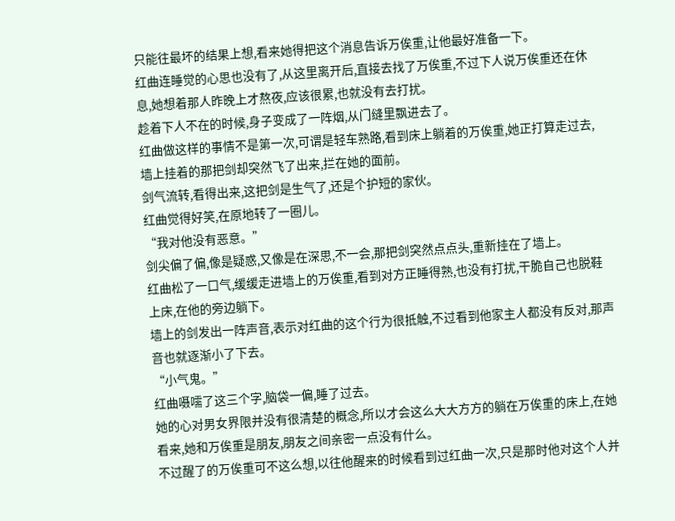只能往最坏的结果上想,看来她得把这个消息告诉万俟重,让他最好准备一下。
红曲连睡觉的心思也没有了,从这里离开后,直接去找了万俟重,不过下人说万俟重还在休息,她想着那人昨晚上才熬夜,应该很累,也就没有去打扰。
趁着下人不在的时候,身子变成了一阵烟,从门缝里飘进去了。
红曲做这样的事情不是第一次,可谓是轻车熟路,看到床上躺着的万俟重,她正打算走过去,墙上挂着的那把剑却突然飞了出来,拦在她的面前。
剑气流转,看得出来,这把剑是生气了,还是个护短的家伙。
红曲觉得好笑,在原地转了一圈儿。
“我对他没有恶意。”
剑尖偏了偏,像是疑惑,又像是在深思,不一会,那把剑突然点点头,重新挂在了墙上。
红曲松了一口气,缓缓走进墙上的万俟重,看到对方正睡得熟,也没有打扰,干脆自己也脱鞋上床,在他的旁边躺下。
墙上的剑发出一阵声音,表示对红曲的这个行为很抵触,不过看到他家主人都没有反对,那声音也就逐渐小了下去。
“小气鬼。”
红曲嗫嚅了这三个字,脑袋一偏,睡了过去。
她的心对男女界限并没有很清楚的概念,所以才会这么大大方方的躺在万俟重的床上,在她看来,她和万俟重是朋友,朋友之间亲密一点没有什么。
不过醒了的万俟重可不这么想,以往他醒来的时候看到过红曲一次,只是那时他对这个人并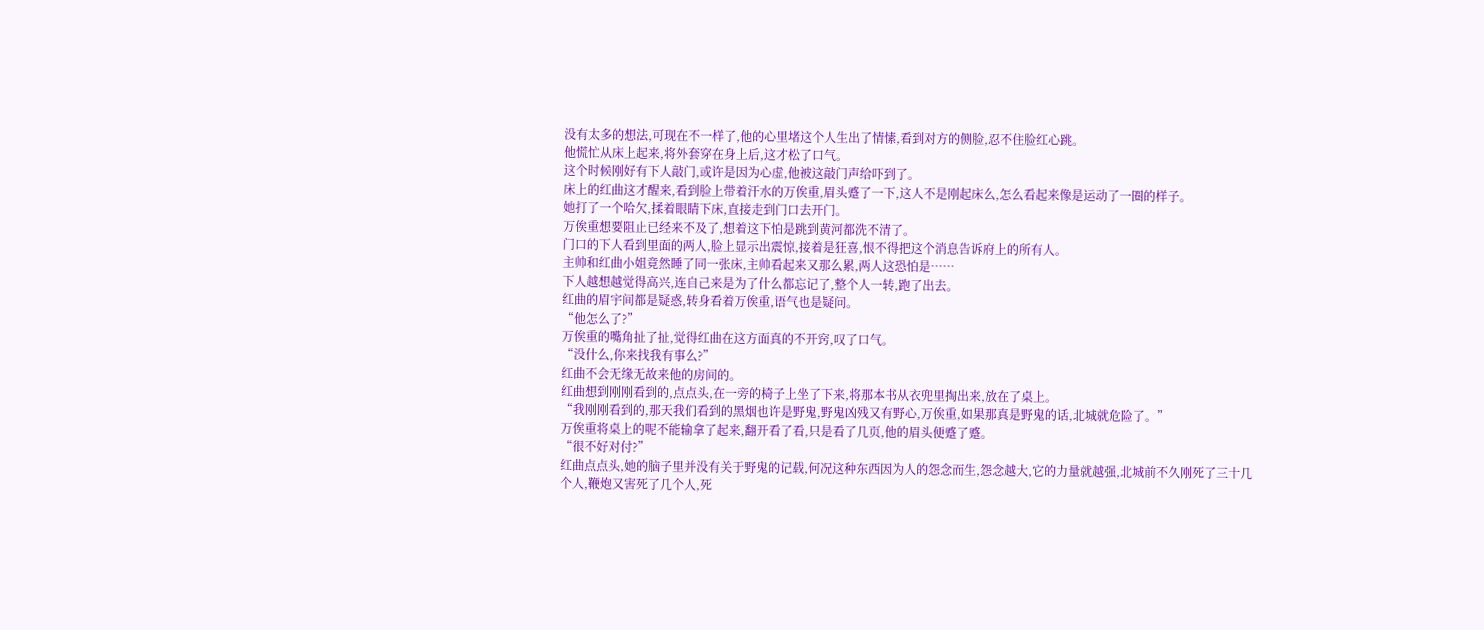没有太多的想法,可现在不一样了,他的心里堵这个人生出了情愫,看到对方的侧脸,忍不住脸红心跳。
他慌忙从床上起来,将外套穿在身上后,这才松了口气。
这个时候刚好有下人敲门,或许是因为心虚,他被这敲门声给吓到了。
床上的红曲这才醒来,看到脸上带着汗水的万俟重,眉头蹙了一下,这人不是刚起床么,怎么看起来像是运动了一圈的样子。
她打了一个哈欠,揉着眼睛下床,直接走到门口去开门。
万俟重想要阻止已经来不及了,想着这下怕是跳到黄河都洗不清了。
门口的下人看到里面的两人,脸上显示出震惊,接着是狂喜,恨不得把这个消息告诉府上的所有人。
主帅和红曲小姐竟然睡了同一张床,主帅看起来又那么累,两人这恐怕是……
下人越想越觉得高兴,连自己来是为了什么都忘记了,整个人一转,跑了出去。
红曲的眉宇间都是疑惑,转身看着万俟重,语气也是疑问。
“他怎么了?”
万俟重的嘴角扯了扯,觉得红曲在这方面真的不开窍,叹了口气。
“没什么,你来找我有事么?”
红曲不会无缘无故来他的房间的。
红曲想到刚刚看到的,点点头,在一旁的椅子上坐了下来,将那本书从衣兜里掏出来,放在了桌上。
“我刚刚看到的,那天我们看到的黑烟也许是野鬼,野鬼凶残又有野心,万俟重,如果那真是野鬼的话,北城就危险了。”
万俟重将桌上的呢不能输拿了起来,翻开看了看,只是看了几页,他的眉头便蹙了蹙。
“很不好对付?”
红曲点点头,她的脑子里并没有关于野鬼的记载,何况这种东西因为人的怨念而生,怨念越大,它的力量就越强,北城前不久刚死了三十几个人,鞭炮又害死了几个人,死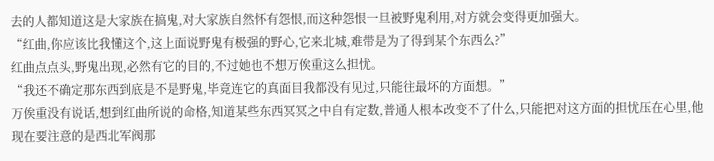去的人都知道这是大家族在搞鬼,对大家族自然怀有怨恨,而这种怨恨一旦被野鬼利用,对方就会变得更加强大。
“红曲,你应该比我懂这个,这上面说野鬼有极强的野心,它来北城,难带是为了得到某个东西么?”
红曲点点头,野鬼出现,必然有它的目的,不过她也不想万俟重这么担忧。
“我还不确定那东西到底是不是野鬼,毕竟连它的真面目我都没有见过,只能往最坏的方面想。”
万俟重没有说话,想到红曲所说的命格,知道某些东西冥冥之中自有定数,普通人根本改变不了什么,只能把对这方面的担忧压在心里,他现在要注意的是西北军阀那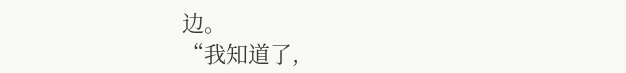边。
“我知道了,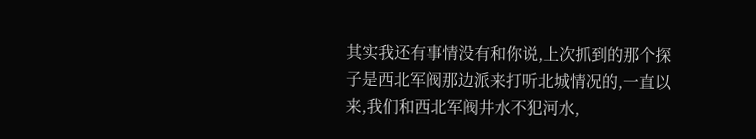其实我还有事情没有和你说,上次抓到的那个探子是西北军阀那边派来打听北城情况的,一直以来,我们和西北军阀井水不犯河水,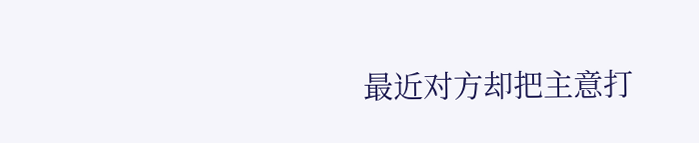最近对方却把主意打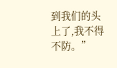到我们的头上了,我不得不防。”